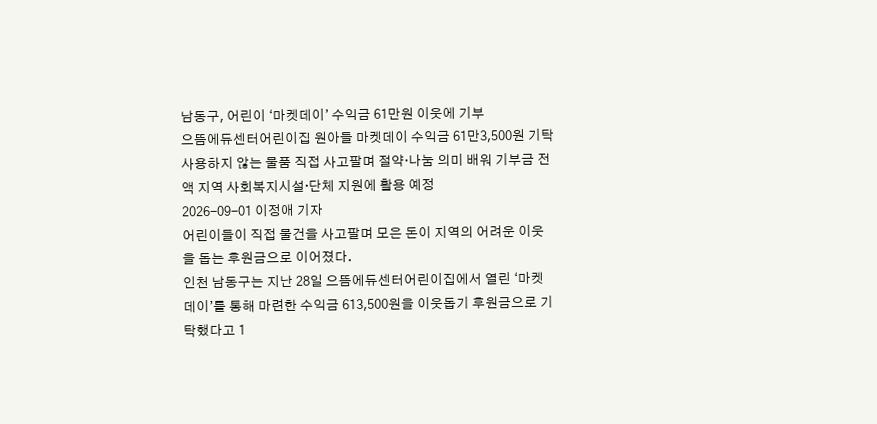남동구, 어린이 ‘마켓데이’ 수익금 61만원 이웃에 기부
으뜸에듀센터어린이집 원아들 마켓데이 수익금 61만3,500원 기탁 사용하지 않는 물품 직접 사고팔며 절약·나눔 의미 배워 기부금 전액 지역 사회복지시설·단체 지원에 활용 예정
2026-09-01 이정애 기자
어린이들이 직접 물건을 사고팔며 모은 돈이 지역의 어려운 이웃을 돕는 후원금으로 이어졌다.
인천 남동구는 지난 28일 으뜸에듀센터어린이집에서 열린 ‘마켓데이’를 통해 마련한 수익금 613,500원을 이웃돕기 후원금으로 기탁했다고 1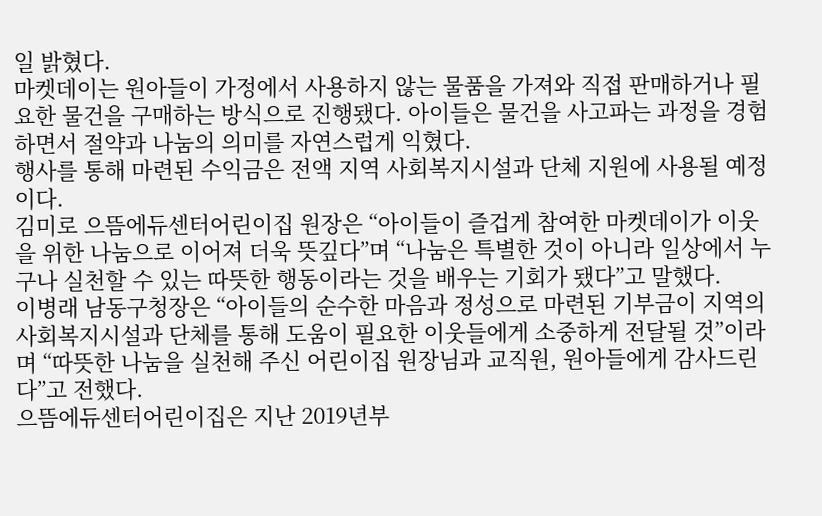일 밝혔다.
마켓데이는 원아들이 가정에서 사용하지 않는 물품을 가져와 직접 판매하거나 필요한 물건을 구매하는 방식으로 진행됐다. 아이들은 물건을 사고파는 과정을 경험하면서 절약과 나눔의 의미를 자연스럽게 익혔다.
행사를 통해 마련된 수익금은 전액 지역 사회복지시설과 단체 지원에 사용될 예정이다.
김미로 으뜸에듀센터어린이집 원장은 “아이들이 즐겁게 참여한 마켓데이가 이웃을 위한 나눔으로 이어져 더욱 뜻깊다”며 “나눔은 특별한 것이 아니라 일상에서 누구나 실천할 수 있는 따뜻한 행동이라는 것을 배우는 기회가 됐다”고 말했다.
이병래 남동구청장은 “아이들의 순수한 마음과 정성으로 마련된 기부금이 지역의 사회복지시설과 단체를 통해 도움이 필요한 이웃들에게 소중하게 전달될 것”이라며 “따뜻한 나눔을 실천해 주신 어린이집 원장님과 교직원, 원아들에게 감사드린다”고 전했다.
으뜸에듀센터어린이집은 지난 2019년부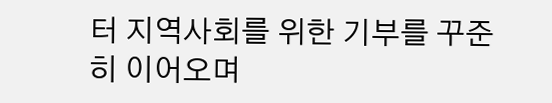터 지역사회를 위한 기부를 꾸준히 이어오며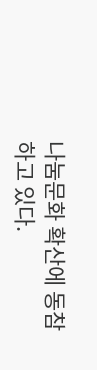나눔문화 확산에 동참하고 있다.